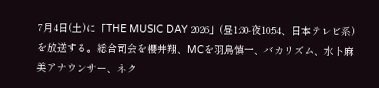7月4日(土)に「THE MUSIC DAY 2026」(昼1:30-夜10:54、日本テレビ系)を放送する。総合司会を櫻井翔、MCを羽鳥慎一、バカリズム、水卜麻美アナウンサー、ネク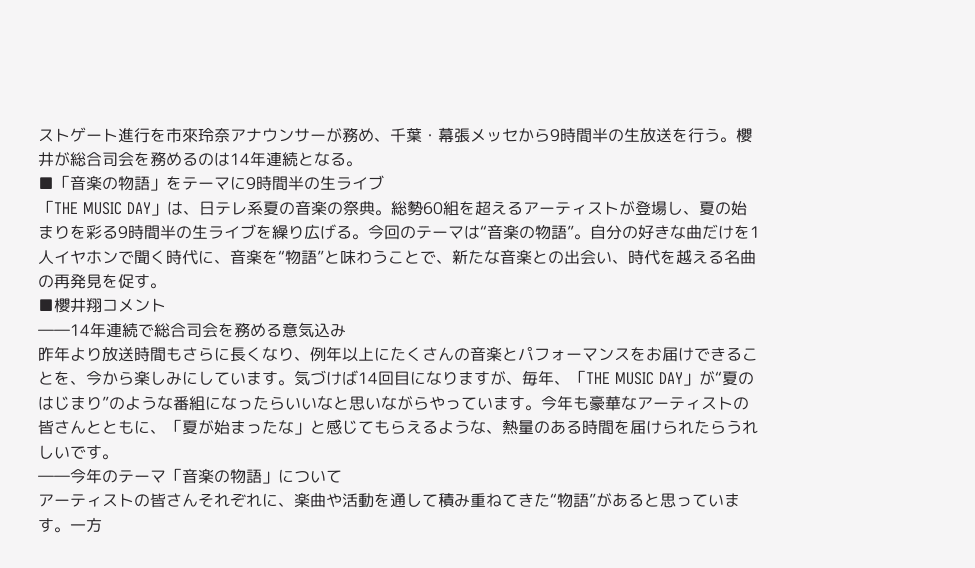ストゲート進行を市來玲奈アナウンサーが務め、千葉・幕張メッセから9時間半の生放送を行う。櫻井が総合司会を務めるのは14年連続となる。
■「音楽の物語」をテーマに9時間半の生ライブ
「THE MUSIC DAY」は、日テレ系夏の音楽の祭典。総勢60組を超えるアーティストが登場し、夏の始まりを彩る9時間半の生ライブを繰り広げる。今回のテーマは“音楽の物語”。自分の好きな曲だけを1人イヤホンで聞く時代に、音楽を“物語”と味わうことで、新たな音楽との出会い、時代を越える名曲の再発見を促す。
■櫻井翔コメント
――14年連続で総合司会を務める意気込み
昨年より放送時間もさらに長くなり、例年以上にたくさんの音楽とパフォーマンスをお届けできることを、今から楽しみにしています。気づけば14回目になりますが、毎年、「THE MUSIC DAY」が“夏のはじまり”のような番組になったらいいなと思いながらやっています。今年も豪華なアーティストの皆さんとともに、「夏が始まったな」と感じてもらえるような、熱量のある時間を届けられたらうれしいです。
――今年のテーマ「音楽の物語」について
アーティストの皆さんそれぞれに、楽曲や活動を通して積み重ねてきた“物語”があると思っています。一方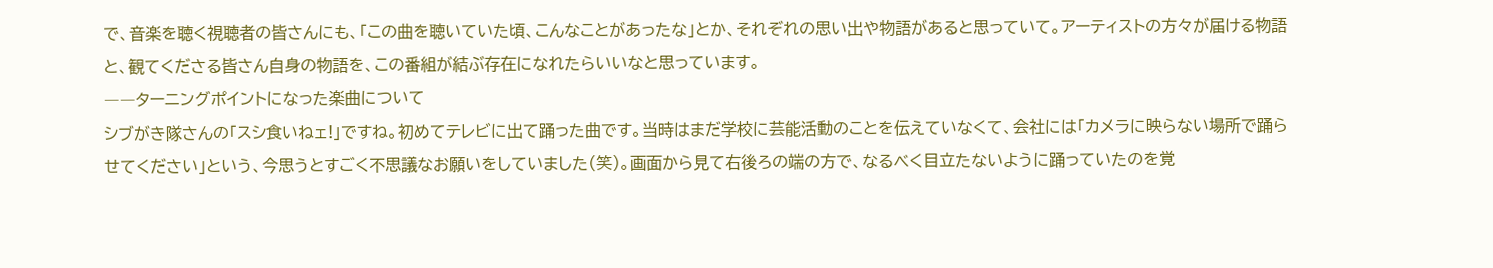で、音楽を聴く視聴者の皆さんにも、「この曲を聴いていた頃、こんなことがあったな」とか、それぞれの思い出や物語があると思っていて。アーティストの方々が届ける物語と、観てくださる皆さん自身の物語を、この番組が結ぶ存在になれたらいいなと思っています。
――ターニングポイントになった楽曲について
シブがき隊さんの「スシ食いねェ!」ですね。初めてテレビに出て踊った曲です。当時はまだ学校に芸能活動のことを伝えていなくて、会社には「カメラに映らない場所で踊らせてください」という、今思うとすごく不思議なお願いをしていました(笑)。画面から見て右後ろの端の方で、なるべく目立たないように踊っていたのを覚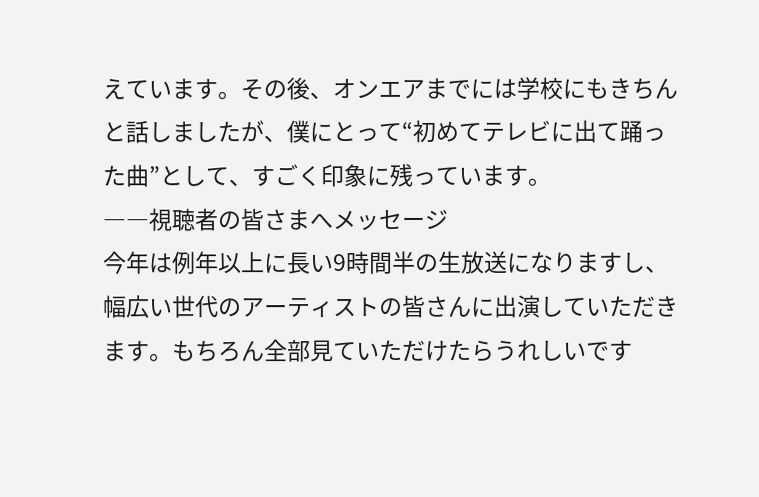えています。その後、オンエアまでには学校にもきちんと話しましたが、僕にとって“初めてテレビに出て踊った曲”として、すごく印象に残っています。
――視聴者の皆さまへメッセージ
今年は例年以上に長い9時間半の生放送になりますし、幅広い世代のアーティストの皆さんに出演していただきます。もちろん全部見ていただけたらうれしいです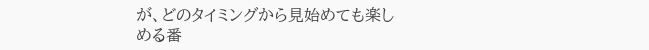が、どのタイミングから見始めても楽しめる番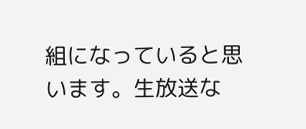組になっていると思います。生放送な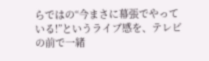らではの“今まさに幕張でやっている!”というライブ感を、テレビの前で一緒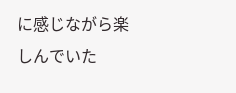に感じながら楽しんでいた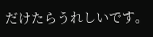だけたらうれしいです。